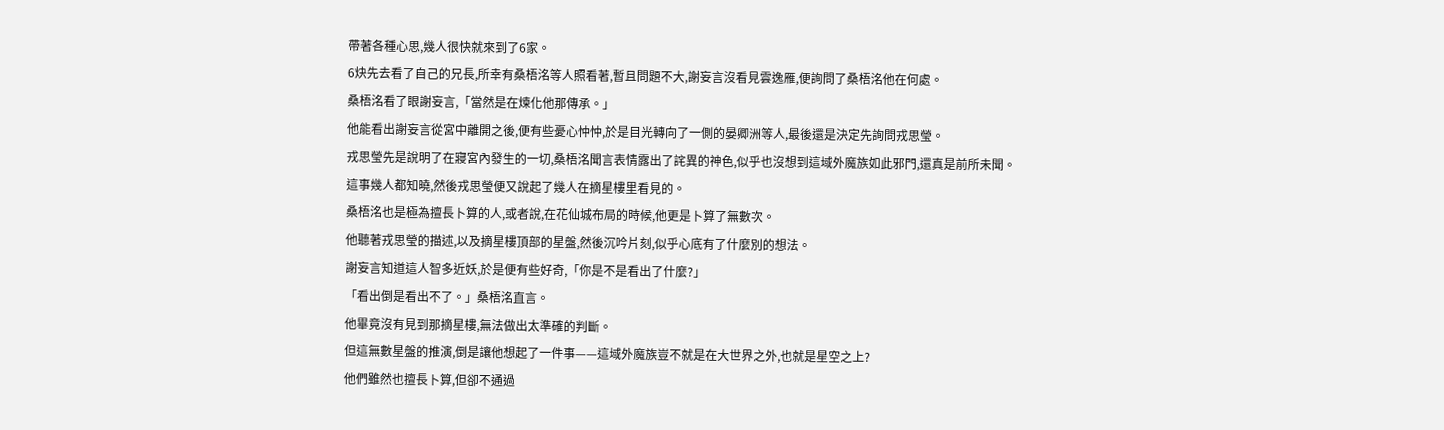帶著各種心思,幾人很快就來到了6家。
6炔先去看了自己的兄長,所幸有桑梧洺等人照看著,暫且問題不大,謝妄言沒看見雲逸雁,便詢問了桑梧洺他在何處。
桑梧洺看了眼謝妄言,「當然是在煉化他那傳承。」
他能看出謝妄言從宮中離開之後,便有些憂心忡忡,於是目光轉向了一側的晏卿洲等人,最後還是決定先詢問戎思瑩。
戎思瑩先是說明了在寢宮內發生的一切,桑梧洺聞言表情露出了詫異的神色,似乎也沒想到這域外魔族如此邪門,還真是前所未聞。
這事幾人都知曉,然後戎思瑩便又說起了幾人在摘星樓里看見的。
桑梧洺也是極為擅長卜算的人,或者說,在花仙城布局的時候,他更是卜算了無數次。
他聽著戎思瑩的描述,以及摘星樓頂部的星盤,然後沉吟片刻,似乎心底有了什麼別的想法。
謝妄言知道這人智多近妖,於是便有些好奇,「你是不是看出了什麼?」
「看出倒是看出不了。」桑梧洺直言。
他畢竟沒有見到那摘星樓,無法做出太準確的判斷。
但這無數星盤的推演,倒是讓他想起了一件事——這域外魔族豈不就是在大世界之外,也就是星空之上?
他們雖然也擅長卜算,但卻不通過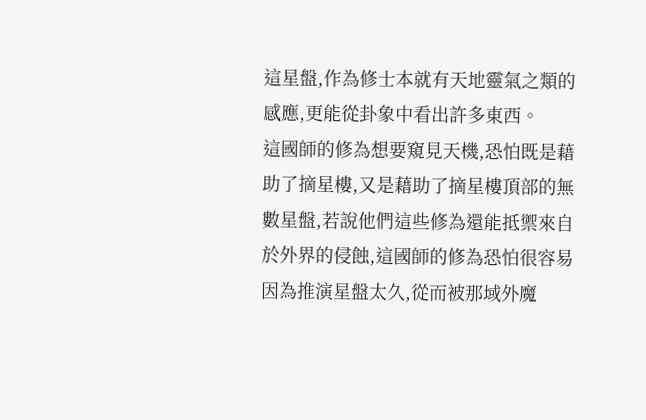這星盤,作為修士本就有天地靈氣之類的感應,更能從卦象中看出許多東西。
這國師的修為想要窺見天機,恐怕既是藉助了摘星樓,又是藉助了摘星樓頂部的無數星盤,若說他們這些修為還能抵禦來自於外界的侵蝕,這國師的修為恐怕很容易因為推演星盤太久,從而被那域外魔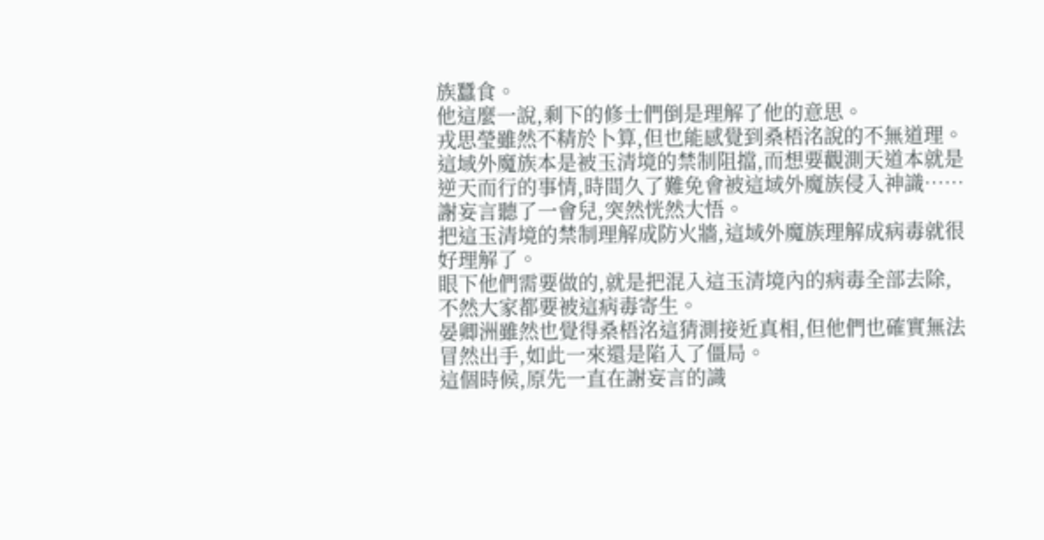族蠶食。
他這麼一說,剩下的修士們倒是理解了他的意思。
戎思瑩雖然不精於卜算,但也能感覺到桑梧洺說的不無道理。
這域外魔族本是被玉清境的禁制阻擋,而想要觀測天道本就是逆天而行的事情,時間久了難免會被這域外魔族侵入神識……
謝妄言聽了一會兒,突然恍然大悟。
把這玉清境的禁制理解成防火牆,這域外魔族理解成病毒就很好理解了。
眼下他們需要做的,就是把混入這玉清境內的病毒全部去除,不然大家都要被這病毒寄生。
晏卿洲雖然也覺得桑梧洺這猜測接近真相,但他們也確實無法冒然出手,如此一來還是陷入了僵局。
這個時候,原先一直在謝妄言的識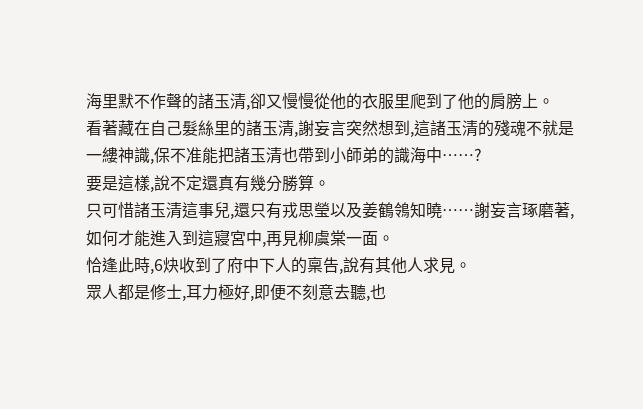海里默不作聲的諸玉清,卻又慢慢從他的衣服里爬到了他的肩膀上。
看著藏在自己髮絲里的諸玉清,謝妄言突然想到,這諸玉清的殘魂不就是一縷神識,保不准能把諸玉清也帶到小師弟的識海中……?
要是這樣,說不定還真有幾分勝算。
只可惜諸玉清這事兒,還只有戎思瑩以及姜鶴鴒知曉……謝妄言琢磨著,如何才能進入到這寢宮中,再見柳虞棠一面。
恰逢此時,6炔收到了府中下人的稟告,說有其他人求見。
眾人都是修士,耳力極好,即便不刻意去聽,也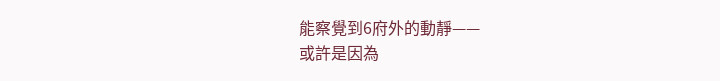能察覺到6府外的動靜——
或許是因為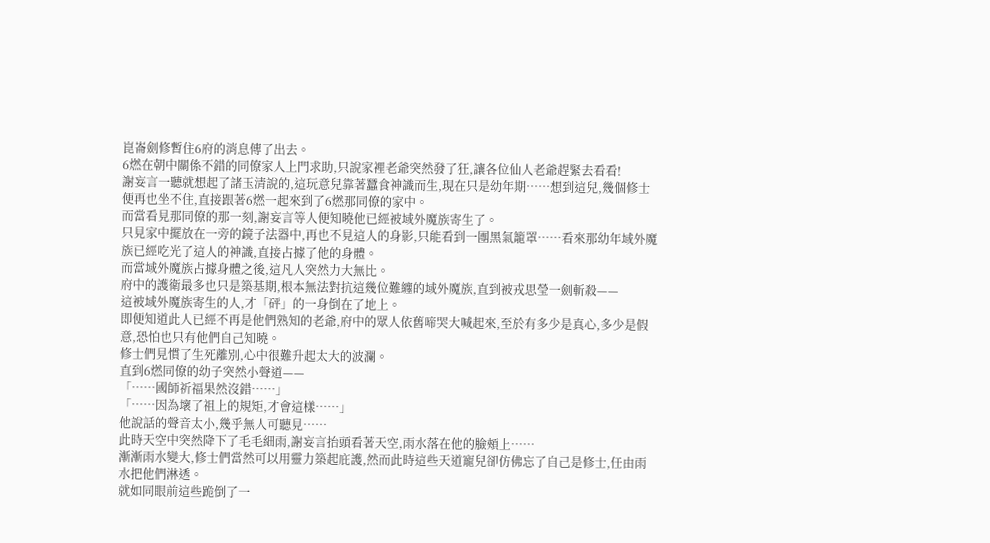崑崙劍修暫住6府的消息傳了出去。
6燃在朝中關係不錯的同僚家人上門求助,只說家裡老爺突然發了狂,讓各位仙人老爺趕緊去看看!
謝妄言一聽就想起了諸玉清說的,這玩意兒靠著蠶食神識而生,現在只是幼年期……想到這兒,幾個修士便再也坐不住,直接跟著6燃一起來到了6燃那同僚的家中。
而當看見那同僚的那一刻,謝妄言等人便知曉他已經被域外魔族寄生了。
只見家中擺放在一旁的鏡子法器中,再也不見這人的身影,只能看到一團黑氣籠罩……看來那幼年域外魔族已經吃光了這人的神識,直接占據了他的身體。
而當域外魔族占據身體之後,這凡人突然力大無比。
府中的護衛最多也只是築基期,根本無法對抗這幾位難纏的域外魔族,直到被戎思瑩一劍斬殺——
這被域外魔族寄生的人,才「砰」的一身倒在了地上。
即便知道此人已經不再是他們熟知的老爺,府中的眾人依舊啼哭大喊起來,至於有多少是真心,多少是假意,恐怕也只有他們自己知曉。
修士們見慣了生死離別,心中很難升起太大的波瀾。
直到6燃同僚的幼子突然小聲道——
「……國師祈福果然沒錯……」
「……因為壞了祖上的規矩,才會這樣……」
他說話的聲音太小,幾乎無人可聽見……
此時天空中突然降下了毛毛細雨,謝妄言抬頭看著天空,雨水落在他的臉頰上……
漸漸雨水變大,修士們當然可以用靈力築起庇護,然而此時這些天道寵兒卻仿佛忘了自己是修士,任由雨水把他們淋透。
就如同眼前這些跪倒了一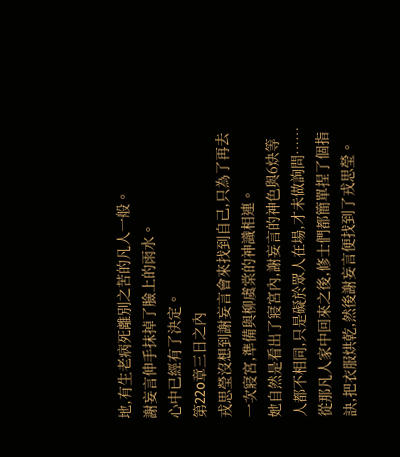地,有生老病死離別之苦的凡人一般。
謝妄言伸手抹掉了臉上的雨水。
心中已經有了決定。
第22o章三日之內
戎思瑩沒想到謝妄言會來找到自己,只為了再去一次寢宮,準備與柳虞棠的神識相連。
她自然是看出了寢宮內,謝妄言的神色與6炔等人都不相同,只是礙於眾人在場,才未做詢問……從那凡人家中回來之後,修士們都簡單捏了個指訣,把衣服烘乾,然後謝妄言便找到了戎思瑩。